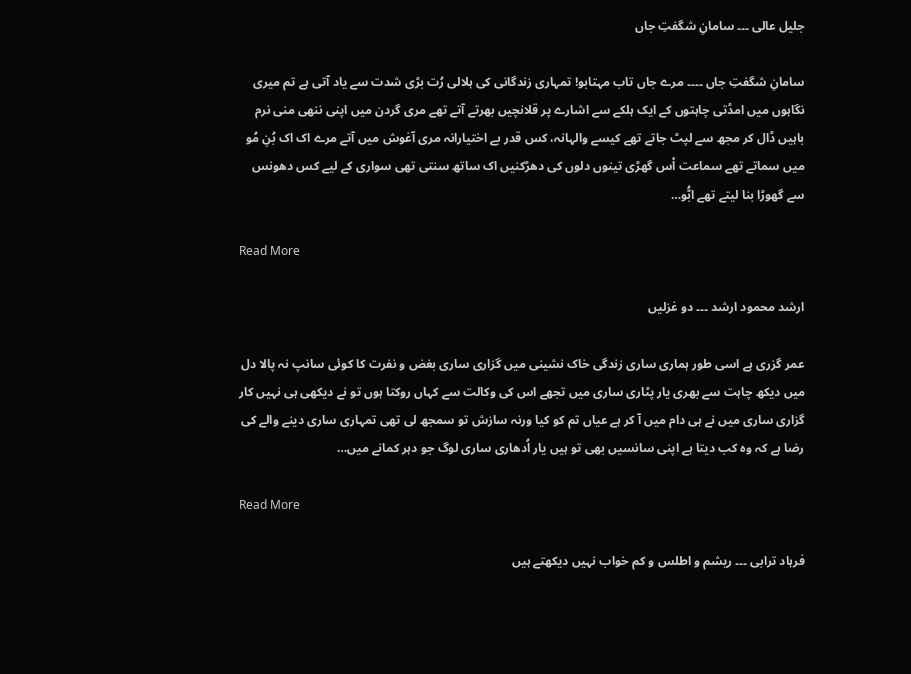جلیل عالی ۔۔۔ سامانِ شگفتِ جاں

سامانِ شگفتِ جاں ۔۔۔۔ مرے جاں تاب مہتابو! تمہاری زندگانی کی ہلالی رُت بڑی شدت سے یاد آتی ہے تم میری نگاہوں میں امڈتی چاہتوں کے ایک ہلکے سے اشارے پر قلانچیں بھرتے آتے تھے مری گردن میں اپنی ننھی منی نرم باہیں ڈال کر مجھ سے لپٹ جاتے تھے کیسے والہانہ، کس قدر بے اختیارانہ مری آغوش میں آتے مرے اک اک بُنِ مُو میں سماتے تھے سماعت اْس گھڑی تینوں دلوں کی دھڑکنیں اک ساتھ سنتی تھی سواری کے لیے کس دھونس سے گھوڑا بنا لیتے تھے ابُّو…

Read More

ارشد محمود ارشد ۔۔۔ دو غزلیں

عمر گزری ہے اسی طور ہماری ساری زندگی خاک نشینی میں گزاری ساری بغض و نفرت کا کوئی سانپ نہ پالا دل میں دیکھ چاہت سے بھری یار پٹاری ساری میں تجھے اس کی وکالت سے کہاں روکتا ہوں تو نے دیکھی ہی نہیں کار گزاری ساری میں نے ہی دام میں آ کر ہے عیاں تم کو کیا ورنہ سازش تو سمجھ لی تھی تمہاری ساری دینے والے کی رضا ہے کہ وہ کب دیتا ہے اپنی سانسیں بھی تو ہیں یار اُدھاری ساری لوگ جو دہر کمانے میں…

Read More

فرہاد ترابی ۔۔۔ ریشم و اطلس و کم خواب نہیں دیکھتے ہیں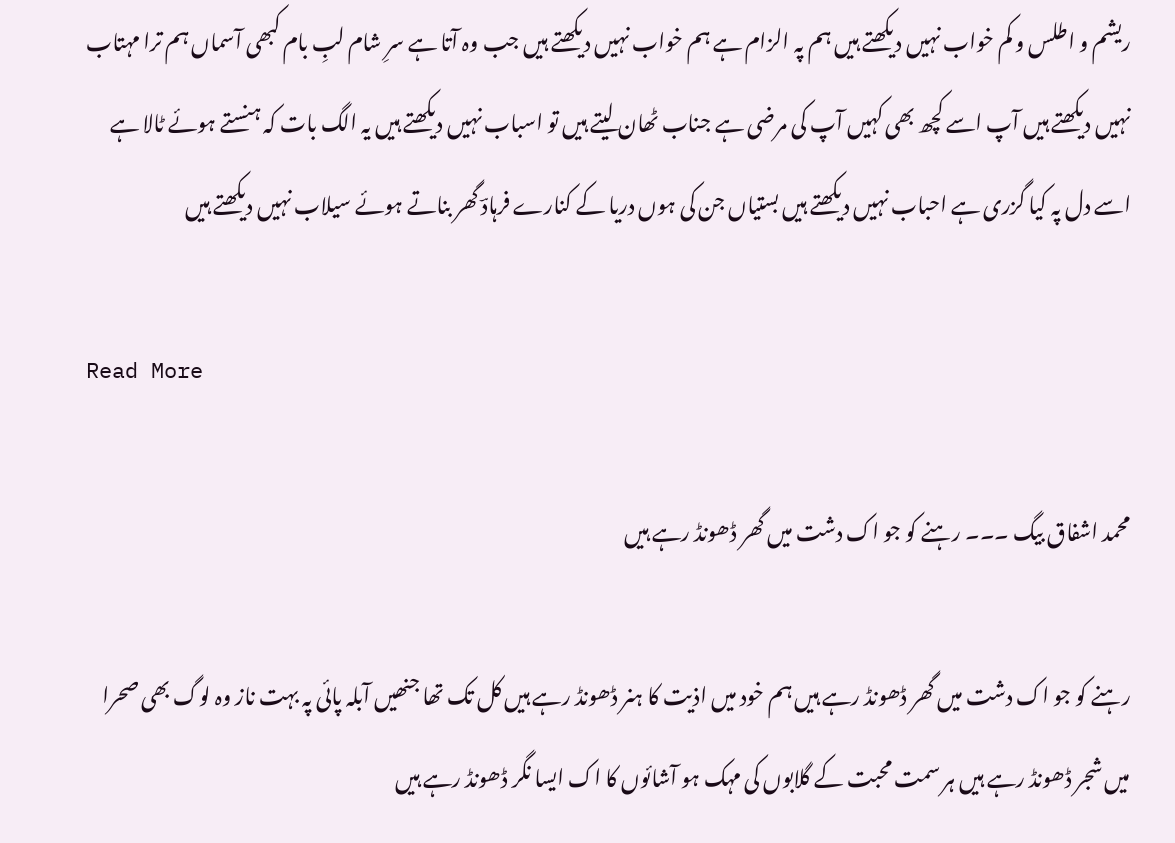ریشم و اطلس و کم خواب نہیں دیکھتے ہیں ہم پہ الزام ہے ہم خواب نہیں دیکھتے ہیں جب وہ آتا ہے سرِ شام لبِ بام کبھی آسماں ہم ترا مہتاب نہیں دیکھتے ہیں آپ اسے کچھ بھی کہیں آپ کی مرضی ہے جناب ٹھان لیتے ہیں تو اسباب نہیں دیکھتے ہیں یہ الگ بات کہ ہنستے ہوئے ٹالا ہے اسے دل پہ کیا گزری ہے احباب نہیں دیکھتے ہیں بستیاں جن کی ہوں دریا کے کنارے فرہادؔ گھر بناتے ہوئے سیلاب نہیں دیکھتے ہیں

Read More

محمد اشفاق بیگ ۔۔۔ رہنے کو جو اک دشت میں گھر ڈھونڈ رہے ہیں

رہنے کو جو اک دشت میں گھر ڈھونڈ رہے ہیں ہم خود میں اذیت کا ہنر ڈھونڈ رہے ہیں کل تک تھا جنھیں آبلہ پائی پہ بہت ناز وہ لوگ بھی صحرا میں شجر ڈھونڈ رہے ہیں ہر سمت محبت کے گلابوں کی مہک ہو آشائوں کا اک ایسا نگر ڈھونڈ رہے ہیں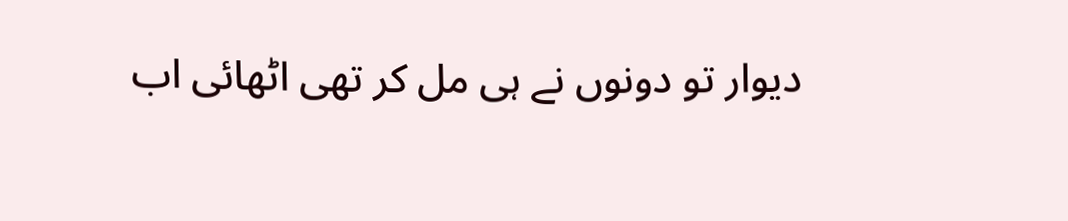دیوار تو دونوں نے ہی مل کر تھی اٹھائی اب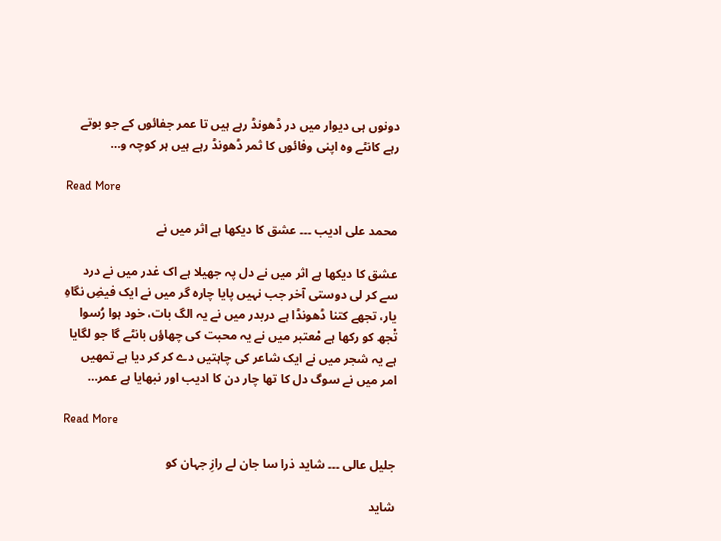دونوں ہی دیوار میں در ڈھونڈ رہے ہیں تا عمر جفائوں کے جو بوتے رہے کانٹے وہ اپنی وفائوں کا ثمر ڈھونڈ رہے ہیں ہر کوچہ و…

Read More

محمد علی ادیب ۔۔۔ عشق کا دیکھا ہے اثر میں نے

عشق کا دیکھا ہے اثر میں نے دل پہ جھیلا ہے اک غدر میں نے درد سے کر لی دوستی آخر جب نہیں پایا چارہ گر میں نے ایک فیضِ نگاہِ یار، تجھے کتنا ڈھونڈا ہے دربدر میں نے یہ الگ بات، خود ہوا رُسوا تْجھ کو رکھا ہے مْعتبر میں نے یہ محبت کی چھاؤں بانٹے گا جو لگایا ہے یہ شجر میں نے ایک شاعر کی چاہتیں دے کر کر دیا ہے تمھیں امر میں نے سوگ دل کا تھا چار دن کا ادیب اور نبھایا ہے عمر…

Read More

جلیل عالی ۔۔۔ شاید ذرا سا جان لے رازِ جہان کو

شاید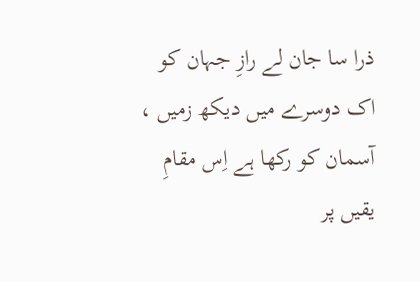ذرا سا جان لے رازِ جہان کو اک دوسرے میں دیکھ زمیں ، آسمان کو رکھا ہے اِس مقامِ یقیں پر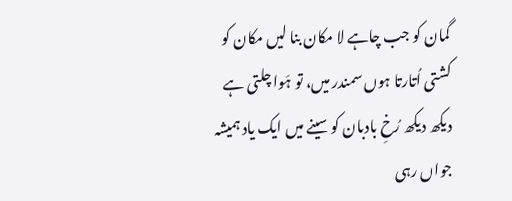گمان کو جب چاہے لا مکان بنا لیں مکان کو کشتی اُتارتا ہوں سمندر میں، تو ہَوا چلتی ہے دیکھ دیکھ رُخِ بادبان کو سینے میں ایک یاد ہمیشہ جواں رہی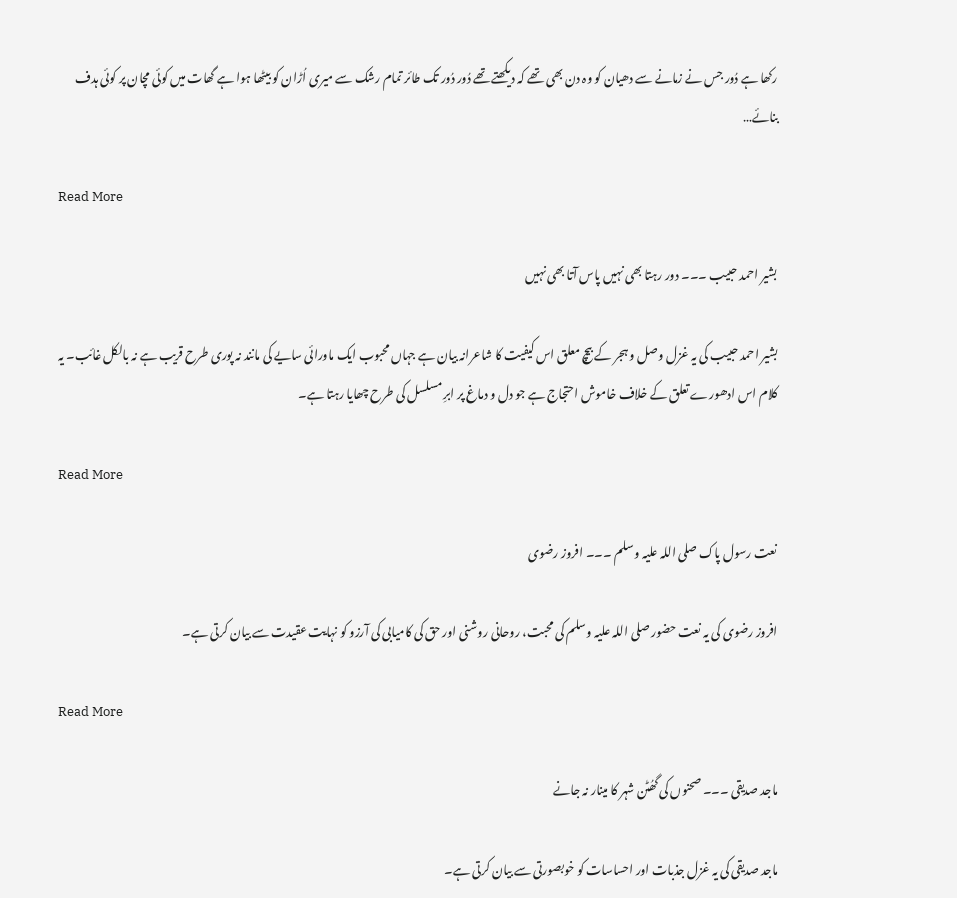رکھا ہے دُور جس نے زمانے سے دھیان کو وہ دن بھی تھے کہ دیکھتے تھے دُور دُور تک طائر تمام رشک سے میری اُڑان کو بیٹھا ہوا ہے گھات میں کوئی مچان پر کوئی ہدف بنائے…

Read More

بشیر احمد حبیب ۔۔۔ دور رہتا بھی نہیں پاس آتا بھی نہیں

بشیر احمد حبیب کی یہ غزل وصل و ہجر کے بیچ معلق اس کیفیت کا شاعرانہ بیان ہے جہاں محبوب ایک ماورائی سایے کی مانند نہ پوری طرح قریب ہے نہ بالکل غائب۔ یہ کلام اس ادھورے تعلق کے خلاف خاموش احتجاج ہے جو دل و دماغ پر ابرِ مسلسل کی طرح چھایا رہتا ہے۔

Read More

نعت رسول پاک صلی اللہ علیہ وسلم ۔۔۔ افروز رضوی

افروز رضوی کی یہ نعت حضور صلی اللہ علیہ وسلم کی محبت، روحانی روشنی اور حق کی کامیابی کی آرزو کو نہایت عقیدت سے بیان کرتی ہے۔

Read More

ماجد صدیقی ۔۔۔ صحنوں کی گھُٹن شہر کا مینار نہ جانے

ماجد صدیقی کی یہ غزل جذبات اور احساسات کو خوبصورتی سے بیان کرتی ہے۔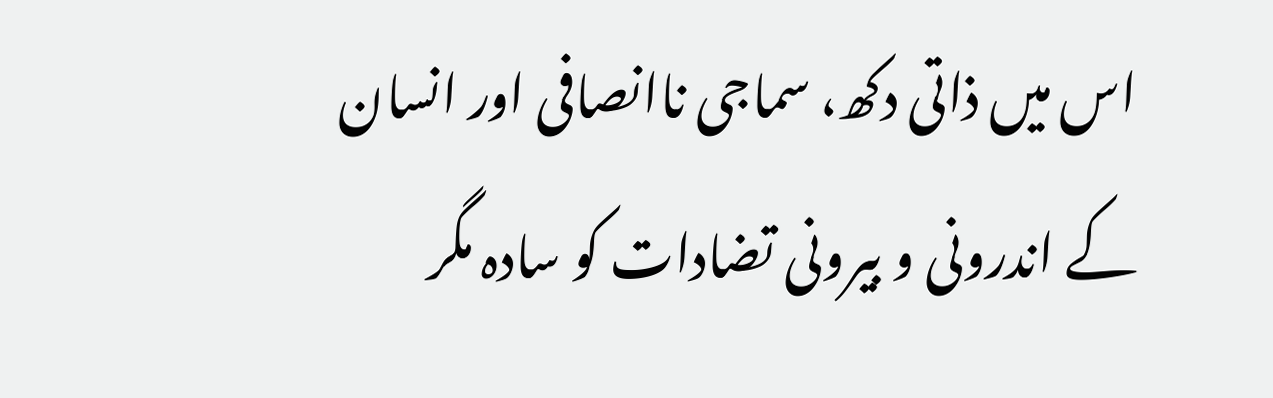اس میں ذاتی دکھ، سماجی ناانصافی اور انسان کے اندرونی و بیرونی تضادات کو سادہ مگر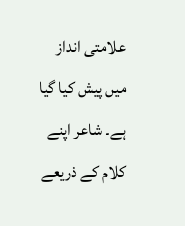علامتی انداز میں پیش کیا گیا ہے۔ شاعر اپنے کلام کے ذریعے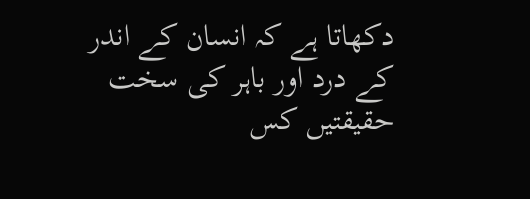دکھاتا ہے کہ انسان کے اندر کے درد اور باہر کی سخت حقیقتیں کس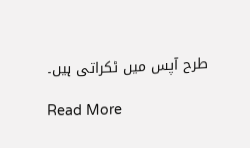طرح آپس میں ٹکراتی ہیں۔

Read More